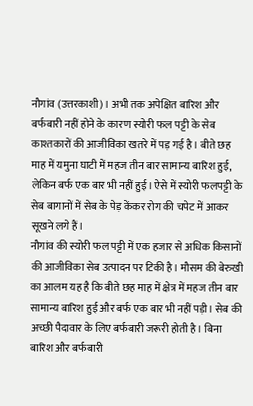नौगांव (उत्तरकाशी)। अभी तक अपेक्षित बारिश और बर्फबारी नहीं होने के कारण स्योरी फल पट्टी के सेब काश्तकारों की आजीविका खतरे में पड़ गई है। बीते छह माह में यमुना घाटी में महज तीन बार सामान्य बारिश हुई, लेकिन बर्फ एक बार भी नहीं हुई। ऐसे में स्योरी फलपट्टी के सेब बागानों में सेब के पेड़ केंकर रोग की चपेट में आकर सूखने लगे हैं।
नौगांव की स्योरी फल पट्टी में एक हजार से अधिक किसानों की आजीविका सेब उत्पादन पर टिकी है। मौसम की बेरुखी का आलम यह है कि बीते छह माह में क्षेत्र में महज तीन बार सामान्य बारिश हुई और बर्फ एक बार भी नहीं पड़ी। सेब की अच्छी पैदावार के लिए बर्फबारी जरूरी होती है। बिना बारिश और बर्फबारी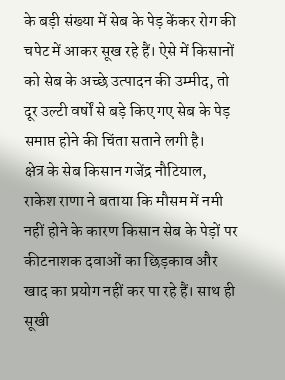के बड़ी संख्या में सेब के पेड़ केंकर रोग की चपेट में आकर सूख रहे हैं। ऐसे में किसानों को सेब के अच्छे उत्पादन की उम्मीद, तो दूर उल्टी वर्षों से बड़े किए गए सेब के पेड़ समाप्त होने की चिंता सताने लगी है।
क्षेत्र के सेब किसान गजेंद्र नौटियाल, राकेश राणा ने बताया कि मौसम में नमी नहीं होने के कारण किसान सेब के पेड़ों पर कीटनाशक दवाओं का छिड़काव और खाद का प्रयोग नहीं कर पा रहे हैं। साथ ही सूखी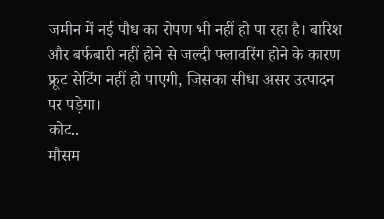जमीन में नई पौध का रोपण भी नहीं हो पा रहा है। बारिश और बर्फबारी नहीं होने से जल्दी फ्लावरिंग होने के कारण फ्रूट सेटिंग नहीं हो पाएगी, जिसका सीधा असर उत्पादन पर पड़ेगा।
कोट..
मौसम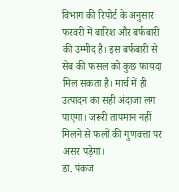विभाग की रिपोर्ट के अनुसार फरवरी में बारिश और बर्फबारी की उम्मीद है। इस बर्फबारी से सेब की फसल को कुछ फायदा मिल सकता है। मार्च में ही उत्पादन का सही अंदाजा लग पाएगा। जरूरी तापमान नहीं मिलने से फलों की गुणवत्ता पर असर पड़ेगा।
डा. पंकज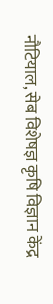नौटियाल, सेब विशेषज्ञ कृषि विज्ञान केंद्र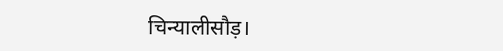चिन्यालीसौड़।